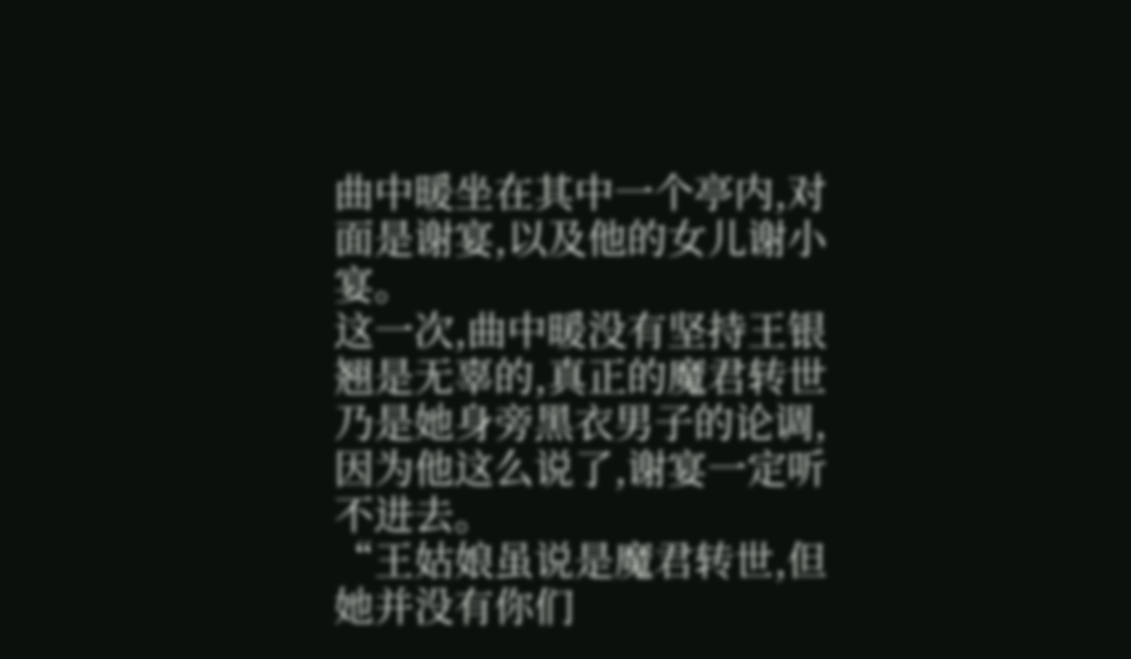曲中暖坐在其中一个亭内,对面是谢宴,以及他的女儿谢小宴。
这一次,曲中暖没有坚持王银翘是无辜的,真正的魔君转世乃是她身旁黑衣男子的论调,因为他这么说了,谢宴一定听不进去。
“王姑娘虽说是魔君转世,但她并没有你们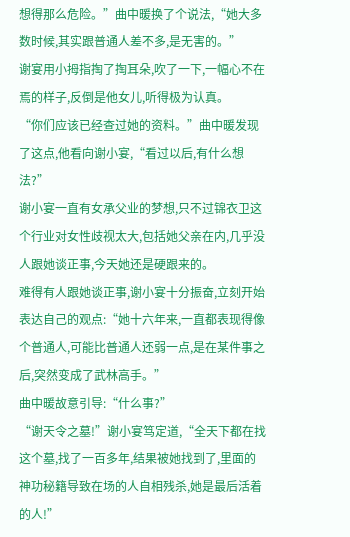想得那么危险。”曲中暖换了个说法,“她大多数时候,其实跟普通人差不多,是无害的。”
谢宴用小拇指掏了掏耳朵,吹了一下,一幅心不在焉的样子,反倒是他女儿,听得极为认真。
“你们应该已经查过她的资料。”曲中暖发现了这点,他看向谢小宴,“看过以后,有什么想法?”
谢小宴一直有女承父业的梦想,只不过锦衣卫这个行业对女性歧视太大,包括她父亲在内,几乎没人跟她谈正事,今天她还是硬跟来的。
难得有人跟她谈正事,谢小宴十分振奋,立刻开始表达自己的观点:“她十六年来,一直都表现得像个普通人,可能比普通人还弱一点,是在某件事之后,突然变成了武林高手。”
曲中暖故意引导:“什么事?”
“谢天令之墓!”谢小宴笃定道,“全天下都在找这个墓,找了一百多年,结果被她找到了,里面的神功秘籍导致在场的人自相残杀,她是最后活着的人!”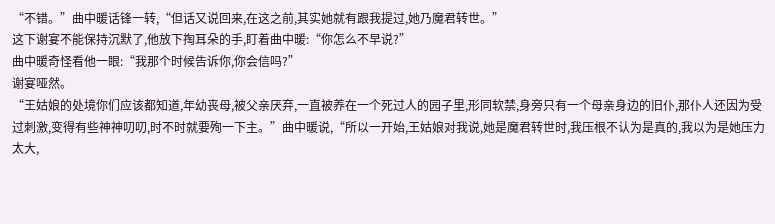“不错。”曲中暖话锋一转,“但话又说回来,在这之前,其实她就有跟我提过,她乃魔君转世。”
这下谢宴不能保持沉默了,他放下掏耳朵的手,盯着曲中暖:“你怎么不早说?”
曲中暖奇怪看他一眼:“我那个时候告诉你,你会信吗?”
谢宴哑然。
“王姑娘的处境你们应该都知道,年幼丧母,被父亲厌弃,一直被养在一个死过人的园子里,形同软禁,身旁只有一个母亲身边的旧仆,那仆人还因为受过刺激,变得有些神神叨叨,时不时就要殉一下主。”曲中暖说,“所以一开始,王姑娘对我说,她是魔君转世时,我压根不认为是真的,我以为是她压力太大,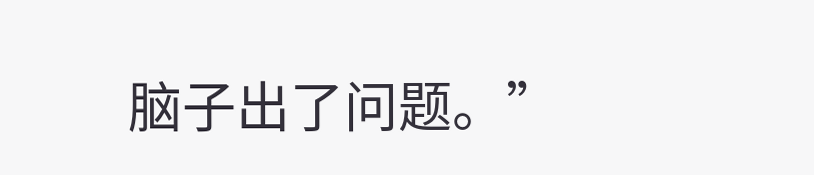脑子出了问题。”